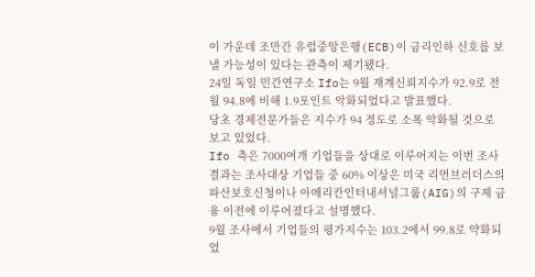이 가운데 조만간 유럽중앙은행(ECB)이 금리인하 신호를 보낼 가능성이 있다는 관측이 제기됐다.
24일 독일 민간연구소 Ifo는 9월 재계신뢰지수가 92.9로 전월 94.8에 비해 1.9포인트 악화되었다고 발표했다.
당초 경제전문가들은 지수가 94 정도로 소폭 악화될 것으로 보고 있었다.
Ifo 측은 7000여개 기업들을 상대로 이루어지는 이번 조사 결과는 조사대상 기업들 중 60% 이상은 미국 리먼브러더스의 파산보호신청이나 아메리칸인터내셔널그룹(AIG)의 구제 금융 이전에 이루어졌다고 설명했다.
9월 조사에서 기업들의 평가지수는 103.2에서 99.8로 약화되었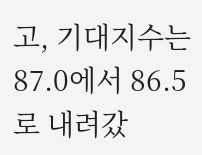고, 기대지수는 87.0에서 86.5로 내려갔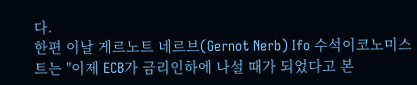다.
한편 이날 게르노트 네르브(Gernot Nerb) Ifo 수석이코노미스트는 "이제 ECB가 금리인하에 나설 때가 되었다고 본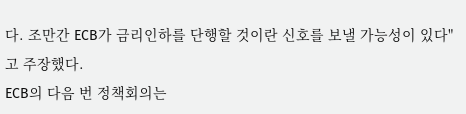다. 조만간 ECB가 금리인하를 단행할 것이란 신호를 보낼 가능성이 있다"고 주장했다.
ECB의 다음 번 정책회의는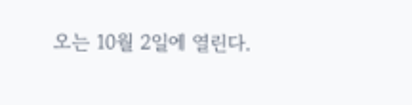오는 10월 2일에 열린다.